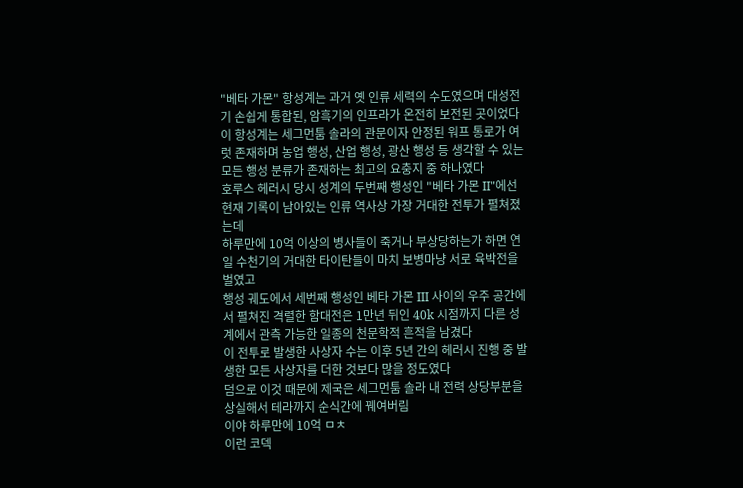"베타 가몬" 항성계는 과거 옛 인류 세력의 수도였으며 대성전기 손쉽게 통합된, 암흑기의 인프라가 온전히 보전된 곳이었다
이 항성계는 세그먼툼 솔라의 관문이자 안정된 워프 통로가 여럿 존재하며 농업 행성, 산업 행성, 광산 행성 등 생각할 수 있는 모든 행성 분류가 존재하는 최고의 요충지 중 하나였다
호루스 헤러시 당시 성계의 두번째 행성인 "베타 가몬 II"에선 현재 기록이 남아있는 인류 역사상 가장 거대한 전투가 펼쳐졌는데
하루만에 10억 이상의 병사들이 죽거나 부상당하는가 하면 연일 수천기의 거대한 타이탄들이 마치 보병마냥 서로 육박전을 벌였고
행성 궤도에서 세번째 행성인 베타 가몬 III 사이의 우주 공간에서 펼쳐진 격렬한 함대전은 1만년 뒤인 40k 시점까지 다른 성계에서 관측 가능한 일종의 천문학적 흔적을 남겼다
이 전투로 발생한 사상자 수는 이후 5년 간의 헤러시 진행 중 발생한 모든 사상자를 더한 것보다 많을 정도였다
덤으로 이것 때문에 제국은 세그먼툼 솔라 내 전력 상당부분을 상실해서 테라까지 순식간에 꿰여버림
이야 하루만에 10억 ㅁㅊ
이런 코덱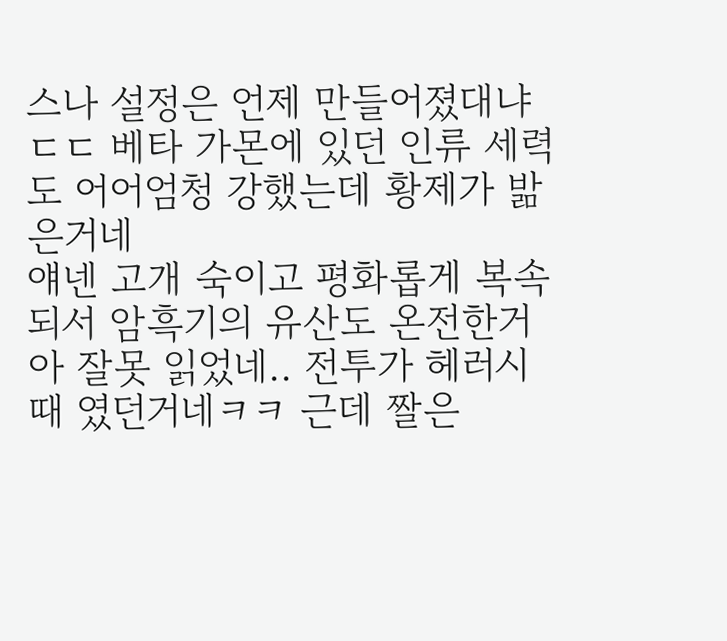스나 설정은 언제 만들어졌대냐ㄷㄷ 베타 가몬에 있던 인류 세력도 어어엄청 강했는데 황제가 밞은거네
얘넨 고개 숙이고 평화롭게 복속되서 암흑기의 유산도 온전한거
아 잘못 읽었네.. 전투가 헤러시 때 였던거네ㅋㅋ 근데 짤은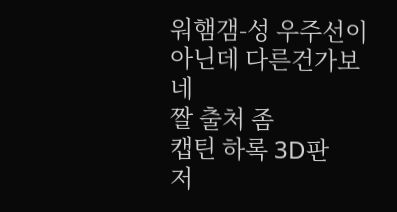워햄갬-성 우주선이 아닌데 다른건가보네
짤 출처 좀
캡틴 하록 3D판
저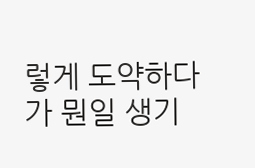렇게 도약하다가 뭔일 생기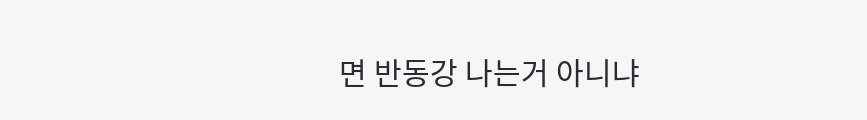면 반동강 나는거 아니냐